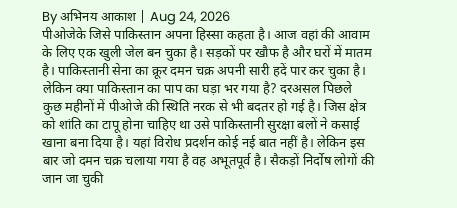By अभिनय आकाश | Aug 24, 2026
पीओजेके जिसे पाकिस्तान अपना हिस्सा कहता है। आज वहां की आवाम के लिए एक खुली जेल बन चुका है। सड़कों पर खौफ है और घरों में मातम है। पाकिस्तानी सेना का क्रूर दमन चक्र अपनी सारी हदें पार कर चुका है। लेकिन क्या पाकिस्तान का पाप का घड़ा भर गया है? दरअसल पिछले कुछ महीनों में पीओजे की स्थिति नरक से भी बदतर हो गई है। जिस क्षेत्र को शांति का टापू होना चाहिए था उसे पाकिस्तानी सुरक्षा बलों ने कसाई खाना बना दिया है। यहां विरोध प्रदर्शन कोई नई बात नहीं है। लेकिन इस बार जो दमन चक्र चलाया गया है वह अभूतपूर्व है। सैकड़ों निर्दोष लोगों की जान जा चुकी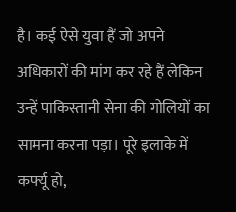है। कई ऐसे युवा हैं जो अपने अधिकारों की मांग कर रहे हैं लेकिन उन्हें पाकिस्तानी सेना की गोलियों का सामना करना पड़ा। पूरे इलाके में कर्फ्यू हो,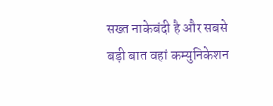सख्त नाकेबंदी है और सबसे बड़ी बात वहां कम्युनिकेशन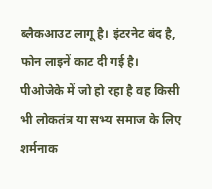ब्लैकआउट लागू है। इंटरनेट बंद है, फोन लाइनें काट दी गई है।
पीओजेके में जो हो रहा है वह किसी भी लोकतंत्र या सभ्य समाज के लिए शर्मनाक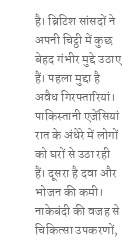है। ब्रिटिश सांसदों ने अपनी चिट्ठी में कुछ बेहद गंभीर मुद्दे उठाए हैं। पहला मुद्दा है अवैध गिरफ्तारियां। पाकिस्तानी एजेंसियां रात के अंधेरे में लोगों को घरों से उठा रही हैं। दूसरा है दवा और भोजन की कमी। नाकेबंदी की वजह से चिकित्सा उपकरणों,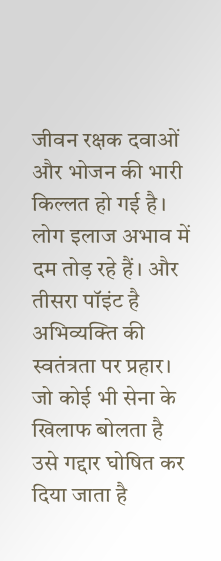जीवन रक्षक दवाओं और भोजन की भारी किल्लत हो गई है। लोग इलाज अभाव में दम तोड़ रहे हैं। और तीसरा पॉइंट है अभिव्यक्ति की स्वतंत्रता पर प्रहार। जो कोई भी सेना के खिलाफ बोलता है उसे गद्दार घोषित कर दिया जाता है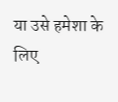या उसे हमेशा के लिए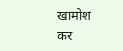खामोश कर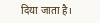दिया जाता है।